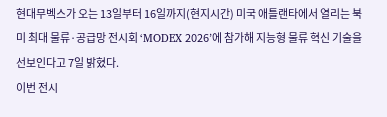현대무벡스가 오는 13일부터 16일까지(현지시간) 미국 애틀랜타에서 열리는 북미 최대 물류·공급망 전시회 ‘MODEX 2026’에 참가해 지능형 물류 혁신 기술을 선보인다고 7일 밝혔다.
이번 전시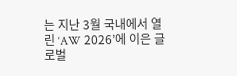는 지난 3월 국내에서 열린 ‘AW 2026’에 이은 글로벌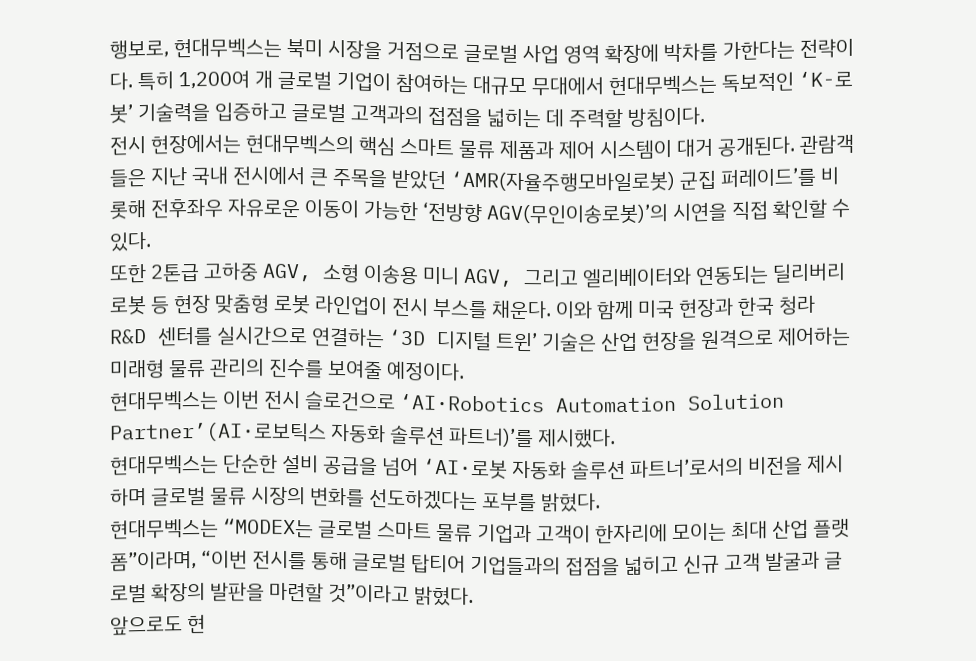행보로, 현대무벡스는 북미 시장을 거점으로 글로벌 사업 영역 확장에 박차를 가한다는 전략이다. 특히 1,200여 개 글로벌 기업이 참여하는 대규모 무대에서 현대무벡스는 독보적인 ‘K-로봇’ 기술력을 입증하고 글로벌 고객과의 접점을 넓히는 데 주력할 방침이다.
전시 현장에서는 현대무벡스의 핵심 스마트 물류 제품과 제어 시스템이 대거 공개된다. 관람객들은 지난 국내 전시에서 큰 주목을 받았던 ‘AMR(자율주행모바일로봇) 군집 퍼레이드’를 비롯해 전후좌우 자유로운 이동이 가능한 ‘전방향 AGV(무인이송로봇)’의 시연을 직접 확인할 수 있다.
또한 2톤급 고하중 AGV, 소형 이송용 미니 AGV, 그리고 엘리베이터와 연동되는 딜리버리 로봇 등 현장 맞춤형 로봇 라인업이 전시 부스를 채운다. 이와 함께 미국 현장과 한국 청라 R&D 센터를 실시간으로 연결하는 ‘3D 디지털 트윈’ 기술은 산업 현장을 원격으로 제어하는 미래형 물류 관리의 진수를 보여줄 예정이다.
현대무벡스는 이번 전시 슬로건으로 ‘AI·Robotics Automation Solution Partner’(AI·로보틱스 자동화 솔루션 파트너)’를 제시했다.
현대무벡스는 단순한 설비 공급을 넘어 ‘AI·로봇 자동화 솔루션 파트너’로서의 비전을 제시하며 글로벌 물류 시장의 변화를 선도하겠다는 포부를 밝혔다.
현대무벡스는 “MODEX는 글로벌 스마트 물류 기업과 고객이 한자리에 모이는 최대 산업 플랫폼”이라며, “이번 전시를 통해 글로벌 탑티어 기업들과의 접점을 넓히고 신규 고객 발굴과 글로벌 확장의 발판을 마련할 것”이라고 밝혔다.
앞으로도 현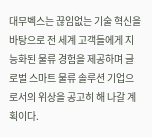대무벡스는 끊임없는 기술 혁신을 바탕으로 전 세계 고객들에게 지능화된 물류 경험을 제공하며 글로벌 스마트 물류 솔루션 기업으로서의 위상을 공고히 해 나갈 계획이다.